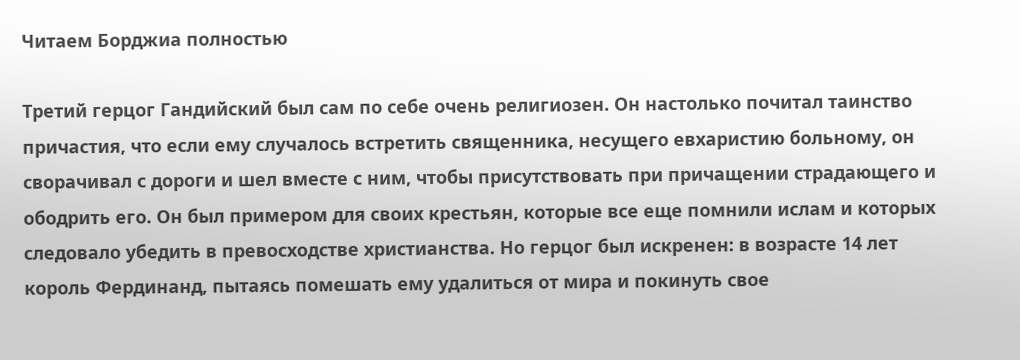Читаем Борджиа полностью

Третий герцог Гандийский был сам по себе очень религиозен. Он настолько почитал таинство причастия, что если ему случалось встретить священника, несущего евхаристию больному, он сворачивал с дороги и шел вместе с ним, чтобы присутствовать при причащении страдающего и ободрить его. Он был примером для своих крестьян, которые все еще помнили ислам и которых следовало убедить в превосходстве христианства. Но герцог был искренен: в возрасте 14 лет король Фердинанд, пытаясь помешать ему удалиться от мира и покинуть свое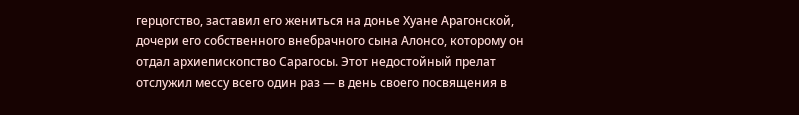герцогство, заставил его жениться на донье Хуане Арагонской, дочери его собственного внебрачного сына Алонсо, которому он отдал архиепископство Сарагосы. Этот недостойный прелат отслужил мессу всего один раз — в день своего посвящения в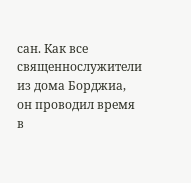сан. Как все священнослужители из дома Борджиа, он проводил время в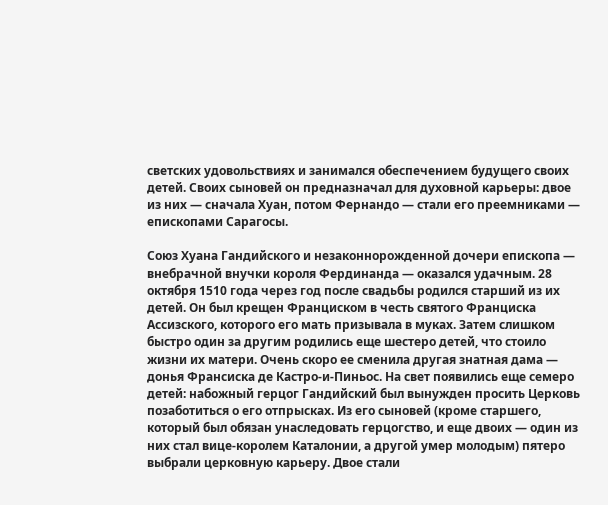светских удовольствиях и занимался обеспечением будущего своих детей. Своих сыновей он предназначал для духовной карьеры: двое из них — сначала Хуан, потом Фернандо — стали его преемниками — епископами Сарагосы.

Союз Хуана Гандийского и незаконнорожденной дочери епископа — внебрачной внучки короля Фердинанда — оказался удачным. 28 октября 1510 года через год после свадьбы родился старший из их детей. Он был крещен Франциском в честь святого Франциска Ассизского, которого его мать призывала в муках. Затем слишком быстро один за другим родились еще шестеро детей, что стоило жизни их матери. Очень скоро ее сменила другая знатная дама — донья Франсиска де Кастро-и-Пиньос. На свет появились еще семеро детей: набожный герцог Гандийский был вынужден просить Церковь позаботиться о его отпрысках. Из его сыновей (кроме старшего, который был обязан унаследовать герцогство, и еще двоих — один из них стал вице-королем Каталонии, а другой умер молодым) пятеро выбрали церковную карьеру. Двое стали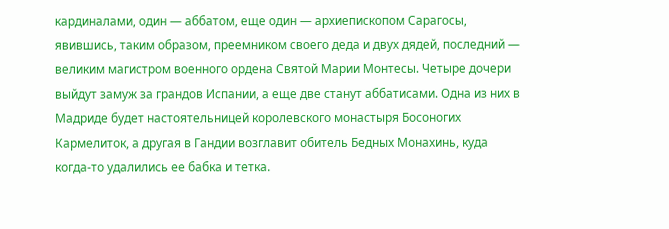кардиналами, один — аббатом, еще один — архиепископом Сарагосы, явившись, таким образом, преемником своего деда и двух дядей, последний — великим магистром военного ордена Святой Марии Монтесы. Четыре дочери выйдут замуж за грандов Испании, а еще две станут аббатисами. Одна из них в Мадриде будет настоятельницей королевского монастыря Босоногих Кармелиток, а другая в Гандии возглавит обитель Бедных Монахинь, куда когда-то удалились ее бабка и тетка.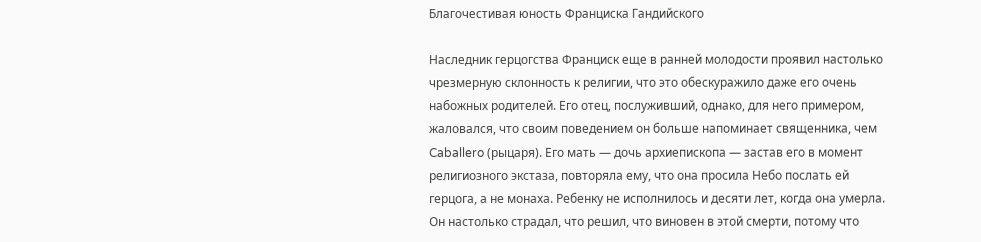Благочестивая юность Франциска Гандийского

Наследник герцогства Франциск еще в ранней молодости проявил настолько чрезмерную склонность к религии, что это обескуражило даже его очень набожных родителей. Его отец, послуживший, однако, для него примером, жаловался, что своим поведением он больше напоминает священника, чем Caballero (рыцаря). Его мать — дочь архиепископа — застав его в момент религиозного экстаза, повторяла ему, что она просила Небо послать ей герцога, а не монаха. Ребенку не исполнилось и десяти лет, когда она умерла. Он настолько страдал, что решил, что виновен в этой смерти, потому что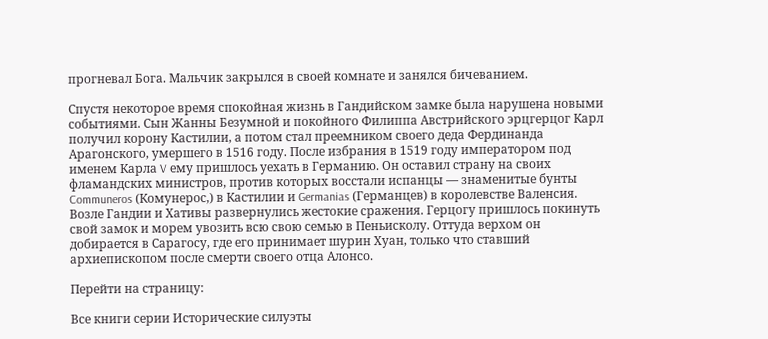прогневал Бога. Мальчик закрылся в своей комнате и занялся бичеванием.

Спустя некоторое время спокойная жизнь в Гандийском замке была нарушена новыми событиями. Сын Жанны Безумной и покойного Филиппа Австрийского эрцгерцог Карл получил корону Кастилии, а потом стал преемником своего деда Фердинанда Арагонского, умершего в 1516 году. После избрания в 1519 году императором под именем Карла V ему пришлось уехать в Германию. Он оставил страну на своих фламандских министров, против которых восстали испанцы — знаменитые бунты Communeros (Комунерос,) в Кастилии и Germanias (Германцев) в королевстве Валенсия. Возле Гандии и Хативы развернулись жестокие сражения. Герцогу пришлось покинуть свой замок и морем увозить всю свою семью в Пеньисколу. Оттуда верхом он добирается в Сарагосу, где его принимает шурин Хуан, только что ставший архиепископом после смерти своего отца Алонсо.

Перейти на страницу:

Все книги серии Исторические силуэты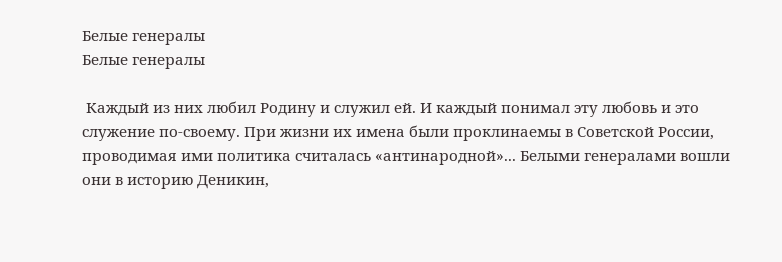Белые генералы
Белые генералы

 Каждый из них любил Родину и служил ей. И каждый понимал эту любовь и это служение по-своему. При жизни их имена были проклинаемы в Советской России, проводимая ими политика считалась «антинародной»... Белыми генералами вошли они в историю Деникин,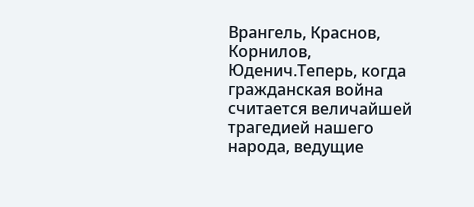Врангель, Краснов, Корнилов, Юденич.Теперь, когда гражданская война считается величайшей трагедией нашего народа, ведущие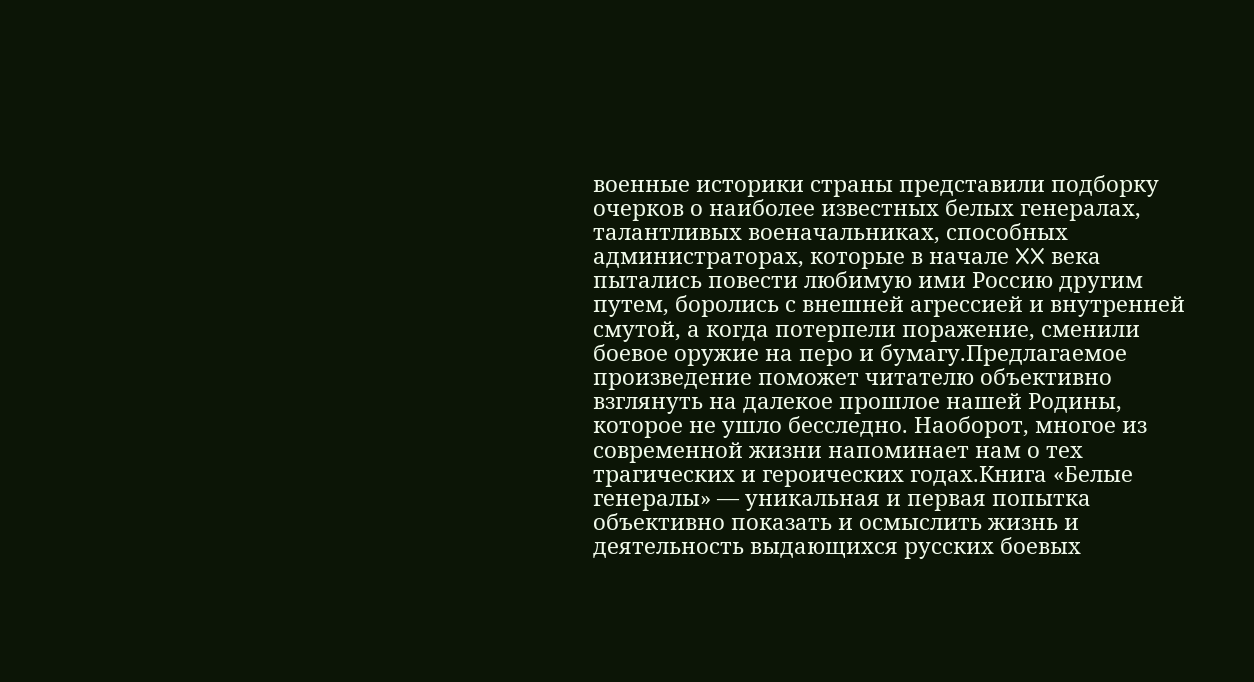военные историки страны представили подборку очерков о наиболее известных белых генералах, талантливых военачальниках, способных администраторах, которые в начале XX века пытались повести любимую ими Россию другим путем, боролись с внешней агрессией и внутренней смутой, а когда потерпели поражение, сменили боевое оружие на перо и бумагу.Предлагаемое произведение поможет читателю объективно взглянуть на далекое прошлое нашей Родины, которое не ушло бесследно. Наоборот, многое из современной жизни напоминает нам о тех трагических и героических годах.Книга «Белые генералы» — уникальная и первая попытка объективно показать и осмыслить жизнь и деятельность выдающихся русских боевых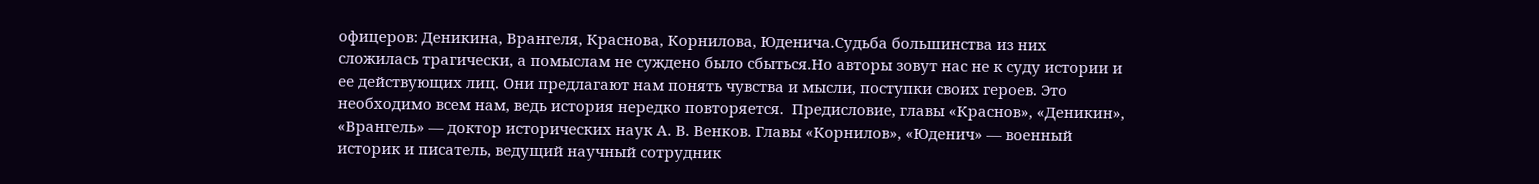офицеров: Деникина, Врангеля, Краснова, Корнилова, Юденича.Судьба большинства из них сложилась трагически, а помыслам не суждено было сбыться.Но авторы зовут нас не к суду истории и ее действующих лиц. Они предлагают нам понять чувства и мысли, поступки своих героев. Это необходимо всем нам, ведь история нередко повторяется.  Предисловие, главы «Краснов», «Деникин», «Врангель» — доктор исторических наук А. В. Венков. Главы «Корнилов», «Юденич» — военный историк и писатель, ведущий научный сотрудник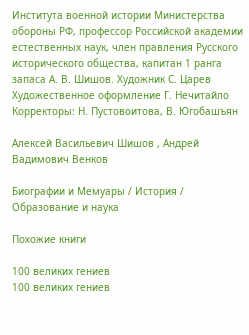Института военной истории Министерства обороны РФ, профессор Российской академии естественных наук, член правления Русского исторического общества, капитан 1 ранга запаса А. В. Шишов. Художник С. Царев Художественное оформление Г. Нечитайло Корректоры: Н. Пустовоитова, В. Югобашъян

Алексей Васильевич Шишов , Андрей Вадимович Венков

Биографии и Мемуары / История / Образование и наука

Похожие книги

100 великих гениев
100 великих гениев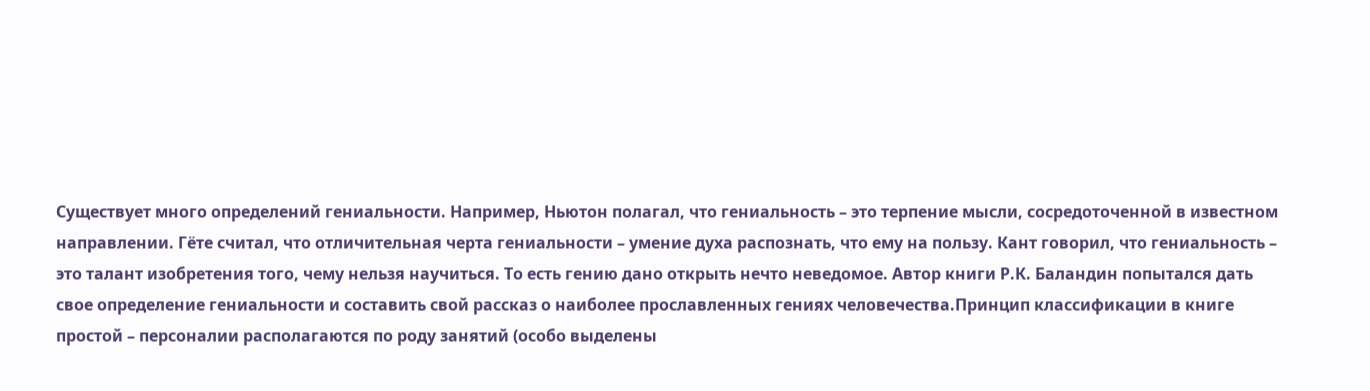Существует много определений гениальности. Например, Ньютон полагал, что гениальность – это терпение мысли, сосредоточенной в известном направлении. Гёте считал, что отличительная черта гениальности – умение духа распознать, что ему на пользу. Кант говорил, что гениальность – это талант изобретения того, чему нельзя научиться. То есть гению дано открыть нечто неведомое. Автор книги Р.К. Баландин попытался дать свое определение гениальности и составить свой рассказ о наиболее прославленных гениях человечества.Принцип классификации в книге простой – персоналии располагаются по роду занятий (особо выделены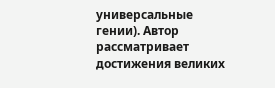универсальные гении). Автор рассматривает достижения великих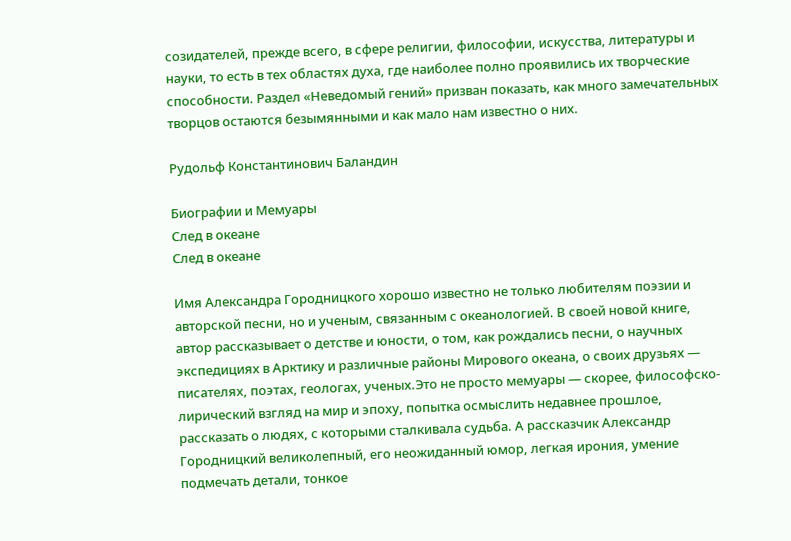созидателей, прежде всего, в сфере религии, философии, искусства, литературы и науки, то есть в тех областях духа, где наиболее полно проявились их творческие способности. Раздел «Неведомый гений» призван показать, как много замечательных творцов остаются безымянными и как мало нам известно о них.

Рудольф Константинович Баландин

Биографии и Мемуары
След в океане
След в океане

Имя Александра Городницкого хорошо известно не только любителям поэзии и авторской песни, но и ученым, связанным с океанологией. В своей новой книге, автор рассказывает о детстве и юности, о том, как рождались песни, о научных экспедициях в Арктику и различные районы Мирового океана, о своих друзьях — писателях, поэтах, геологах, ученых.Это не просто мемуары — скорее, философско-лирический взгляд на мир и эпоху, попытка осмыслить недавнее прошлое, рассказать о людях, с которыми сталкивала судьба. А рассказчик Александр Городницкий великолепный, его неожиданный юмор, легкая ирония, умение подмечать детали, тонкое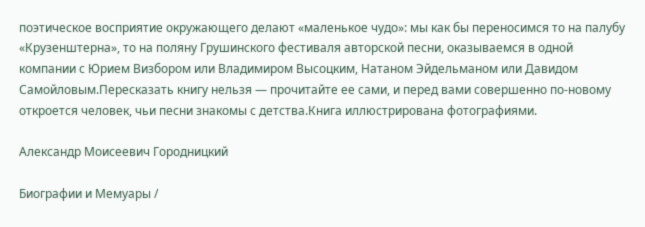поэтическое восприятие окружающего делают «маленькое чудо»: мы как бы переносимся то на палубу «Крузенштерна», то на поляну Грушинского фестиваля авторской песни, оказываемся в одной компании с Юрием Визбором или Владимиром Высоцким, Натаном Эйдельманом или Давидом Самойловым.Пересказать книгу нельзя — прочитайте ее сами, и перед вами совершенно по-новому откроется человек, чьи песни знакомы с детства.Книга иллюстрирована фотографиями.

Александр Моисеевич Городницкий

Биографии и Мемуары /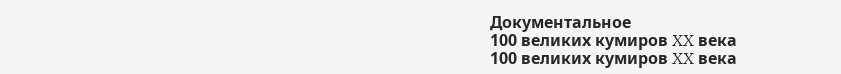Документальное
100 великих кумиров XX века
100 великих кумиров XX века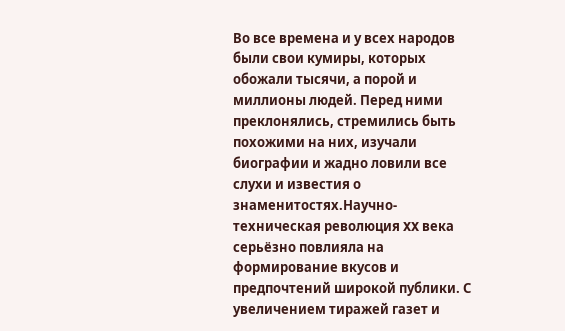Во все времена и у всех народов были свои кумиры, которых обожали тысячи, а порой и миллионы людей. Перед ними преклонялись, стремились быть похожими на них, изучали биографии и жадно ловили все слухи и известия о знаменитостях.Научно-техническая революция XX века серьёзно повлияла на формирование вкусов и предпочтений широкой публики. С увеличением тиражей газет и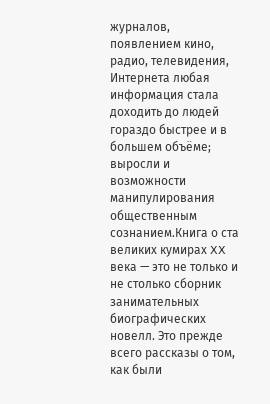журналов, появлением кино, радио, телевидения, Интернета любая информация стала доходить до людей гораздо быстрее и в большем объёме; выросли и возможности манипулирования общественным сознанием.Книга о ста великих кумирах XX века — это не только и не столько сборник занимательных биографических новелл. Это прежде всего рассказы о том, как были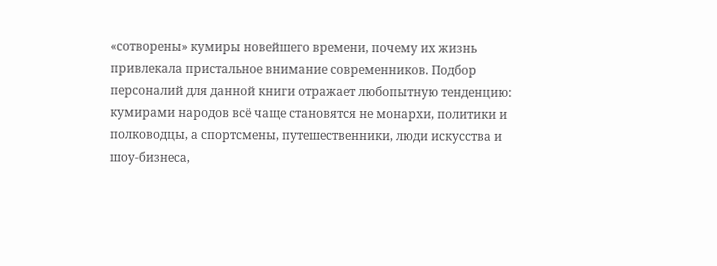«сотворены» кумиры новейшего времени, почему их жизнь привлекала пристальное внимание современников. Подбор персоналий для данной книги отражает любопытную тенденцию: кумирами народов всё чаще становятся не монархи, политики и полководцы, а спортсмены, путешественники, люди искусства и шоу-бизнеса,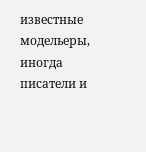известные модельеры, иногда писатели и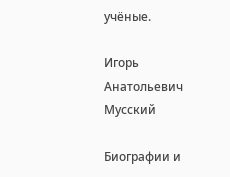учёные.

Игорь Анатольевич Мусский

Биографии и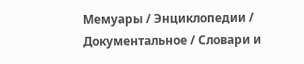Мемуары / Энциклопедии / Документальное / Словари и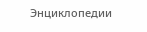Энциклопедии